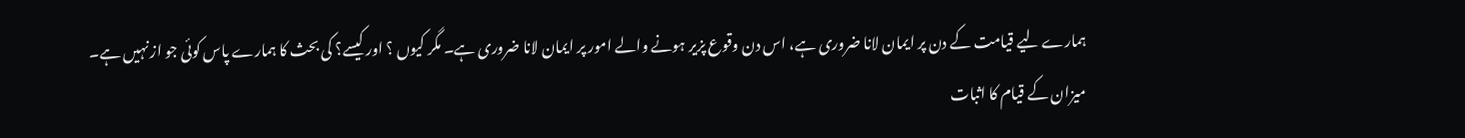ہمارے لیے قیامت کے دن پر ایمان لانا ضروری ہے، اس دن وقوع پزیر ہونے والے امور پر ایمان لانا ضروری ہے۔ مگر کیوں ؟ اور کیسے؟ کی بحث کا ہمارے پاس کوئی جو از نہیں ہے۔
میزان کے قیام کا اثبات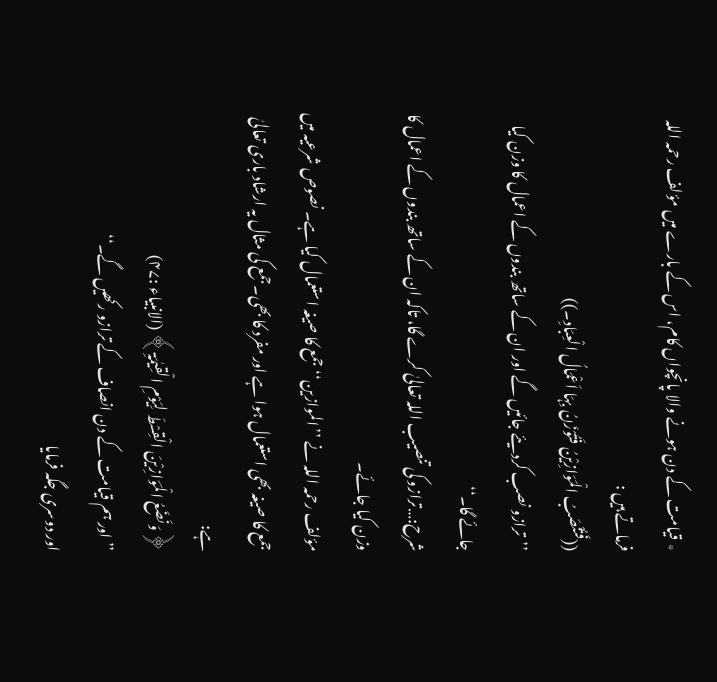٭ قیامت کے دن ہونے والا پانچواں کام، اس کے بارے میں مؤلف رحمہ اللہ فرماتے ہیں :
((فَتُنْصَبُ الْمَوَازِیْنُ فَتُوْزَنُ بِہَا اَعْمَالُ الْعِبَادِ۔))
’’ترازو نصب کردیئے جائیں گے اور ان کے ساتھ بندوں کے اعمال کا وزن کیا جائے گا۔‘‘
شرح:…ترازو کی تنصیب اللہ تعالیٰ کرے گا، تاکہ ان کے ساتھ بندوں کے اعمال کا وزن کیا جائے۔
مؤلف رحمہ اللہ نے ’’الموازین‘‘ جمع کا صیغہ استعمال کیا ہے۔ نصوص شرعیہ میں جمع کا صیغہ بھی استعمال ہوا ہے اور مفرد کا بھی۔جمع کی مثال یہ ارشاد باری تعالیٰ ہے:
﴿وَ نَضَعُ الْمَوَازِیْنَ الْقِسْطَ لِیَوْمِ الْقِیٰمَۃِ﴾ (الانبیاء :۴۷)
’’اور ہم قیامت کے دن انصاف کے ترازو رکھیں گے۔‘‘
اور دوسری جگہ فرمایا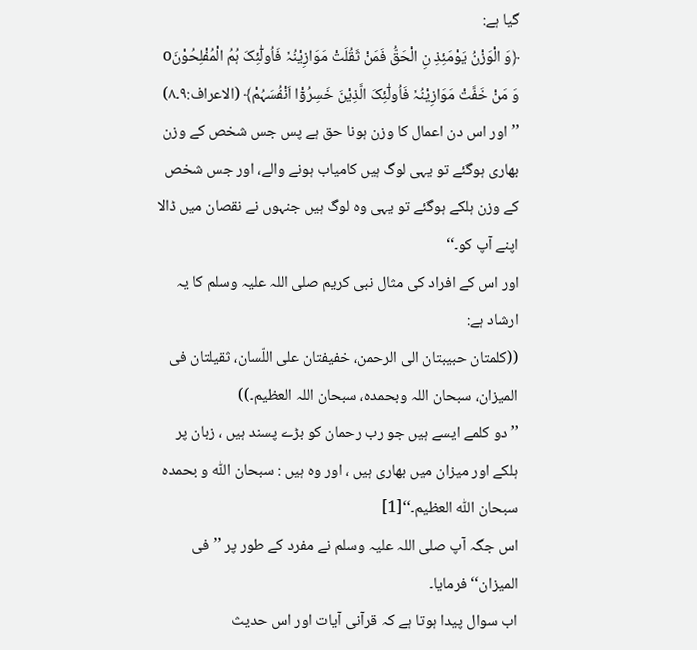گیا ہے:
﴿وَ الْوَزْنُ یَوْمَئِذِ نِ الْحَقُّ فَمَنْ ثَقُلَتْ مَوَازِیْنُہٗ فَاُولٰٓئِکَ ہُمُ الْمُفْلِحُوْنَo وَ مَنْ خَفَّتْ مَوَازِیْنُہٗ فَاُولٰٓئِکَ الَّذِیْنَ خَسِرُوْٓا اَنْفُسَہُمْ﴾ (الاعراف:۹۔۸)
’’اور اس دن اعمال کا وزن ہونا حق ہے پس جس شخص کے وزن بھاری ہوگئے تو یہی لوگ ہیں کامیاب ہونے والے، اور جس شخص کے وزن ہلکے ہوگئے تو یہی وہ لوگ ہیں جنہوں نے نقصان میں ڈالا اپنے آپ کو۔‘‘
اور اس کے افراد کی مثال نبی کریم صلی اللہ علیہ وسلم کا یہ ارشاد ہے:
((کلمتان حبیبتان الی الرحمن، خفیفتان علی اللّسان، ثقیلتان فی المیزان، سبحان اللہ وبحمدہ، سبحان اللہ العظیم۔))
’’دو کلمے ایسے ہیں جو رب رحمان کو بڑے پسند ہیں ، زبان پر ہلکے اور میزان میں بھاری ہیں ، اور وہ ہیں : سبحان اللّٰہ و بحمدہ سبحان اللّٰہ العظیم۔‘‘[1]
اس جگہ آپ صلی اللہ علیہ وسلم نے مفرد کے طور پر ’’فی المیزان‘‘ فرمایا۔
اب سوال پیدا ہوتا ہے کہ قرآنی آیات اور اس حدیث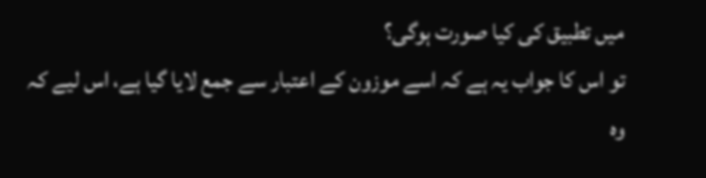میں تطبیق کی کیا صورت ہوگی؟
تو اس کا جواب یہ ہے کہ اسے موزون کے اعتبار سے جمع لایا گیا ہے، اس لیے کہ وہ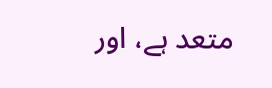متعد ہے، اور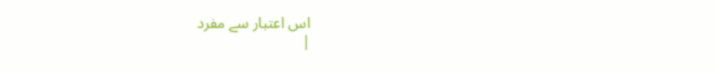اس اعتبار سے مفرد
|